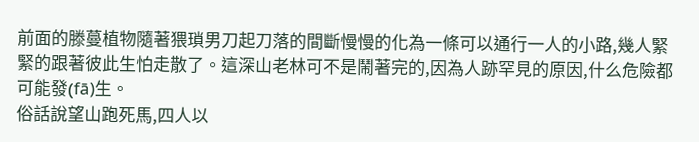前面的滕蔓植物隨著猥瑣男刀起刀落的間斷慢慢的化為一條可以通行一人的小路,幾人緊緊的跟著彼此生怕走散了。這深山老林可不是鬧著完的,因為人跡罕見的原因,什么危險都可能發(fā)生。
俗話說望山跑死馬,四人以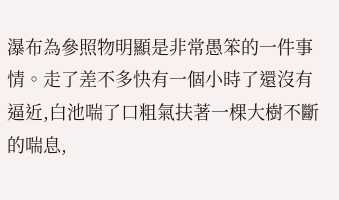瀑布為參照物明顯是非常愚笨的一件事情。走了差不多快有一個小時了還沒有逼近,白池喘了口粗氣扶著一棵大樹不斷的喘息,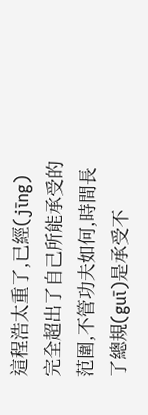這程浩太重了,已經(jīng)完全超出了自己所能承受的范圍,不管功夫如何,時間長了總規(guī)是承受不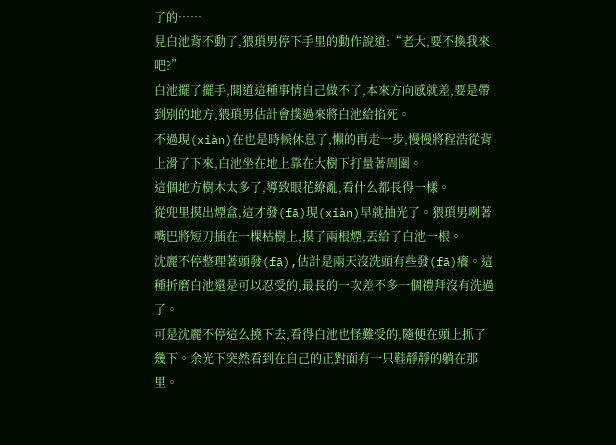了的……
見白池背不動了,猥瑣男停下手里的動作說道:“老大,要不換我來吧?”
白池擺了擺手,開道這種事情自己做不了,本來方向感就差,要是帶到別的地方,猥瑣男估計會撲過來將白池給掐死。
不過現(xiàn)在也是時候休息了,懶的再走一步,慢慢將程浩從背上滑了下來,白池坐在地上靠在大樹下打量著周圍。
這個地方樹木太多了,導致眼花繚亂,看什么都長得一樣。
從兜里摸出煙盒,這才發(fā)現(xiàn)早就抽光了。猥瑣男咧著嘴巴將短刀插在一棵枯樹上,摸了兩根煙,丟給了白池一根。
沈麗不停整理著頭發(fā),估計是兩天沒洗頭有些發(fā)癢。這種折磨白池還是可以忍受的,最長的一次差不多一個禮拜沒有洗過了。
可是沈麗不停這么撓下去,看得白池也怪難受的,隨便在頭上抓了幾下。余光下突然看到在自己的正對面有一只鞋靜靜的躺在那里。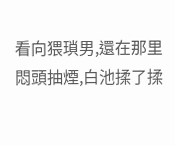看向猥瑣男,還在那里悶頭抽煙,白池揉了揉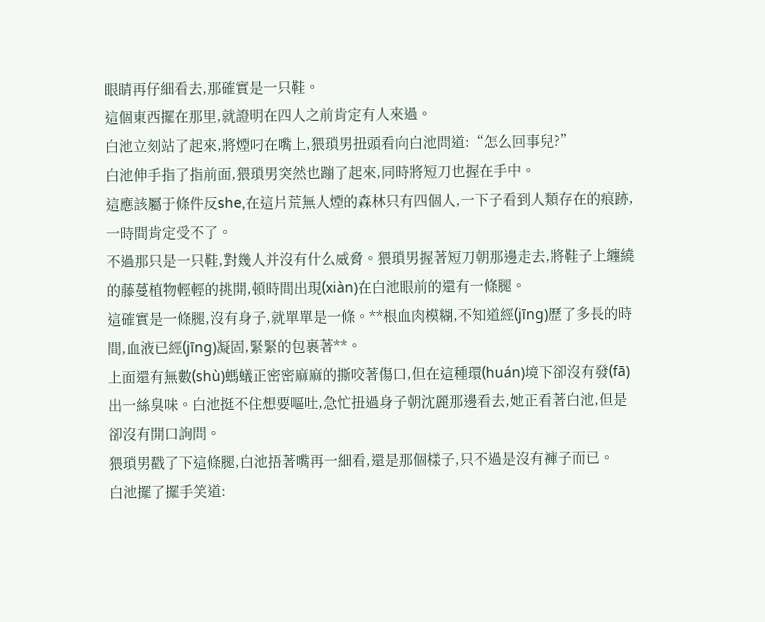眼睛再仔細看去,那確實是一只鞋。
這個東西擺在那里,就證明在四人之前肯定有人來過。
白池立刻站了起來,將煙叼在嘴上,猥瑣男扭頭看向白池問道:“怎么回事兒?”
白池伸手指了指前面,猥瑣男突然也蹦了起來,同時將短刀也握在手中。
這應該屬于條件反she,在這片荒無人煙的森林只有四個人,一下子看到人類存在的痕跡,一時間肯定受不了。
不過那只是一只鞋,對幾人并沒有什么威脅。猥瑣男握著短刀朝那邊走去,將鞋子上纏繞的藤蔓植物輕輕的挑開,頓時間出現(xiàn)在白池眼前的還有一條腿。
這確實是一條腿,沒有身子,就單單是一條。**根血肉模糊,不知道經(jīng)歷了多長的時間,血液已經(jīng)凝固,緊緊的包裹著**。
上面還有無數(shù)螞蟻正密密麻麻的撕咬著傷口,但在這種環(huán)境下卻沒有發(fā)出一絲臭味。白池挺不住想要嘔吐,急忙扭過身子朝沈麗那邊看去,她正看著白池,但是卻沒有開口詢問。
猥瑣男戳了下這條腿,白池捂著嘴再一細看,還是那個樣子,只不過是沒有褲子而已。
白池擺了擺手笑道: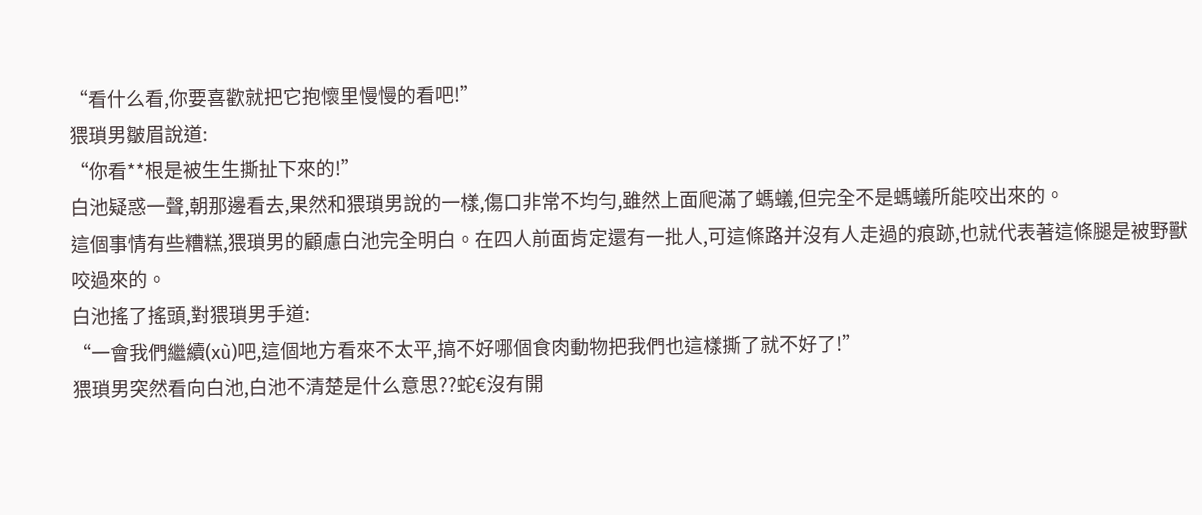“看什么看,你要喜歡就把它抱懷里慢慢的看吧!”
猥瑣男皺眉說道:
“你看**根是被生生撕扯下來的!”
白池疑惑一聲,朝那邊看去,果然和猥瑣男說的一樣,傷口非常不均勻,雖然上面爬滿了螞蟻,但完全不是螞蟻所能咬出來的。
這個事情有些糟糕,猥瑣男的顧慮白池完全明白。在四人前面肯定還有一批人,可這條路并沒有人走過的痕跡,也就代表著這條腿是被野獸咬過來的。
白池搖了搖頭,對猥瑣男手道:
“一會我們繼續(xù)吧,這個地方看來不太平,搞不好哪個食肉動物把我們也這樣撕了就不好了!”
猥瑣男突然看向白池,白池不清楚是什么意思??蛇€沒有開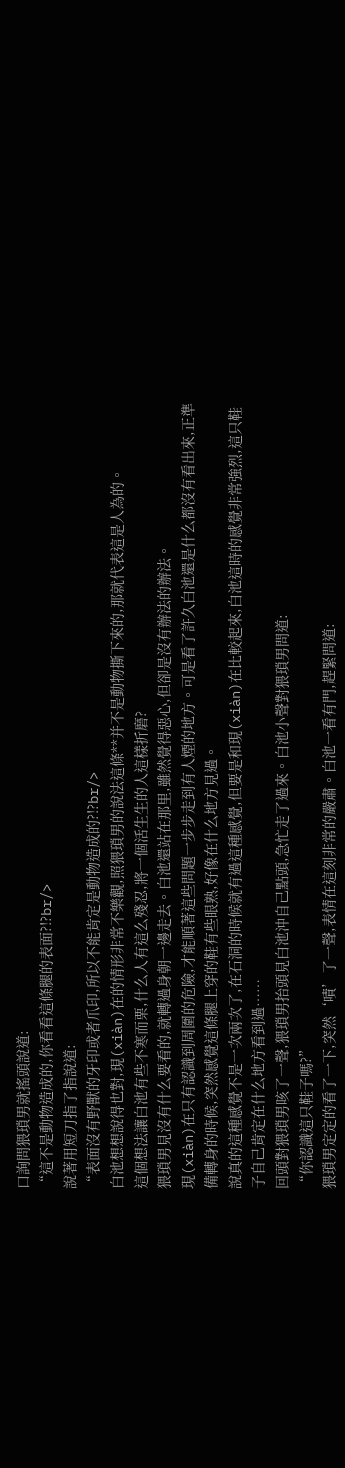口詢問猥瑣男就搖頭說道:
“這不是動物造成的,你看看這條腿的表面?!?br/>
說著用短刀指了指說道:
“表面沒有野獸的牙印或者爪印,所以不能肯定是動物造成的?!?br/>
白池想想說得也對,現(xiàn)在的情形非常不樂觀,照猥瑣男的說法這條**并不是動物撕下來的,那就代表這是人為的。
這個想法讓白池有些不寒而栗,什么人有這么殘忍,將一個活生生的人這樣折磨?
猥瑣男見沒有什么要看的,就轉過身朝一邊走去。白池還站在那里,雖然覺得惡心,但卻是沒有辦法的辦法。
現(xiàn)在只有認識到周圍的危險,才能順著這些問題一步步走到有人煙的地方。可是看了許久白池還是什么都沒有看出來,正準備轉身的時候,突然感覺這條腿上穿的鞋有些眼熟,好像在什么地方見過。
說真的這種感覺不是一次兩次了,在石洞的時候就有過這種感覺,但要是和現(xiàn)在比較起來,白池這時的感覺非常強烈,這只鞋子自己肯定在什么地方看到過……
回頭對猥瑣男咳了一聲,猥瑣男抬頭見白池沖自己點頭,急忙走了過來。白池小聲對猥瑣男問道:
“你認識這只鞋子嗎?”
猥瑣男定定的看了一下,突然‘嘖’了一聲,表情在這刻非常的嚴肅。白池一看有門,趕緊問道: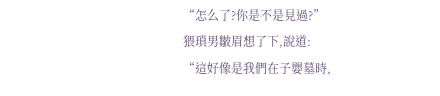“怎么了?你是不是見過?”
猥瑣男皺眉想了下,說道:
“這好像是我們在子嬰墓時,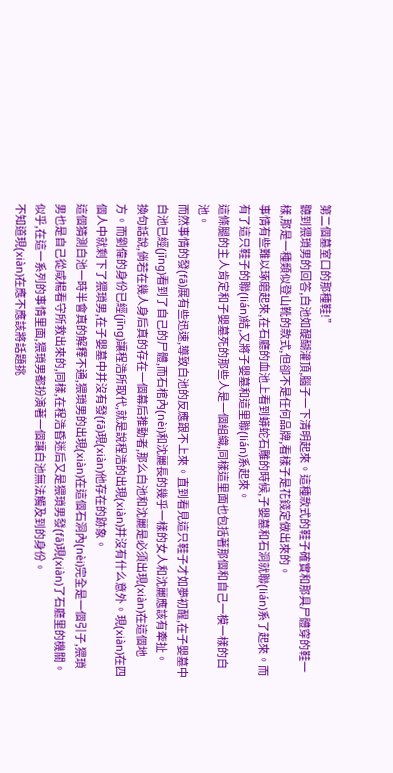第二個墓室口的那種鞋!”
聽到猥瑣男的回答,白池如醍醐灌頂,腦子一下清明起來。這種款式的鞋子確實和那具尸體穿的鞋一樣,那是一種類似登山靴的款式,但卻不是任何品牌,看樣子是花錢定做出來的。
事情有些難以琢磨起來,在石廳的血池上看到蟒蛇石雕的時候,子嬰墓和石洞就聯(lián)系了起來。而有了這只鞋子的聯(lián)結,又將子嬰墓和這里聯(lián)系起來。
這條腿的主人肯定和子嬰墓死的那些人是一個組織,同樣這里面也包括著那個和自己一模一樣的白池。
而然事情的發(fā)展有些迅速,導致白池的反應跟不上來。直到看見這只鞋子才如夢初醒,在子嬰墓中白池已經(jīng)看到了自己的尸體,而石棺內(nèi)和沈麗長的幾乎一樣的女人和沈麗應該有牽扯。
換句話說,倘若在幾人身后真的存在一個幕后推動者,那么白池和沈麗是必須出現(xiàn)在這個地方。而劉偉的身份已經(jīng)讓程浩所取代,就是說程浩的出現(xiàn)并沒有什么意外。現(xiàn)在四個人中就剩下了猥瑣男,在子嬰墓中并沒有發(fā)現(xiàn)他存在的跡象。
這個猜測白池一時半會真的解釋不通,猥瑣男的出現(xiàn)在這個石洞內(nèi)完全是一個引子,猥瑣男也是自己從咸楊看守所救出來的,同樣,在程浩昏迷后又是猥瑣男發(fā)現(xiàn)了石廳里的機關。似乎,在這一系列的事情里面,猥瑣男都扮演著一個讓白池無法觸及到的身份。
不知道現(xiàn)在應不應該將話題挑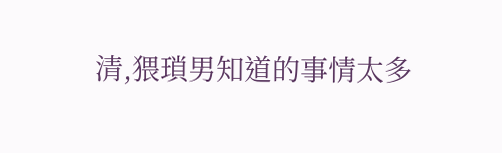清,猥瑣男知道的事情太多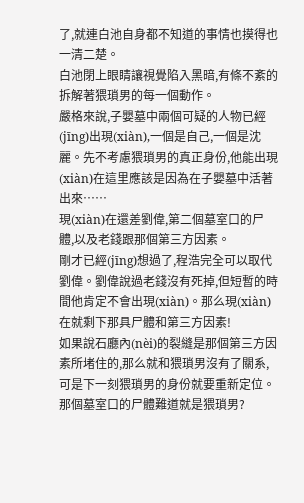了,就連白池自身都不知道的事情也摸得也一清二楚。
白池閉上眼睛讓視覺陷入黑暗,有條不紊的拆解著猥瑣男的每一個動作。
嚴格來說,子嬰墓中兩個可疑的人物已經(jīng)出現(xiàn),一個是自己,一個是沈麗。先不考慮猥瑣男的真正身份,他能出現(xiàn)在這里應該是因為在子嬰墓中活著出來……
現(xiàn)在還差劉偉,第二個墓室口的尸體,以及老錢跟那個第三方因素。
剛才已經(jīng)想過了,程浩完全可以取代劉偉。劉偉說過老錢沒有死掉,但短暫的時間他肯定不會出現(xiàn)。那么現(xiàn)在就剩下那具尸體和第三方因素!
如果說石廳內(nèi)的裂縫是那個第三方因素所堵住的,那么就和猥瑣男沒有了關系,可是下一刻猥瑣男的身份就要重新定位。
那個墓室口的尸體難道就是猥瑣男?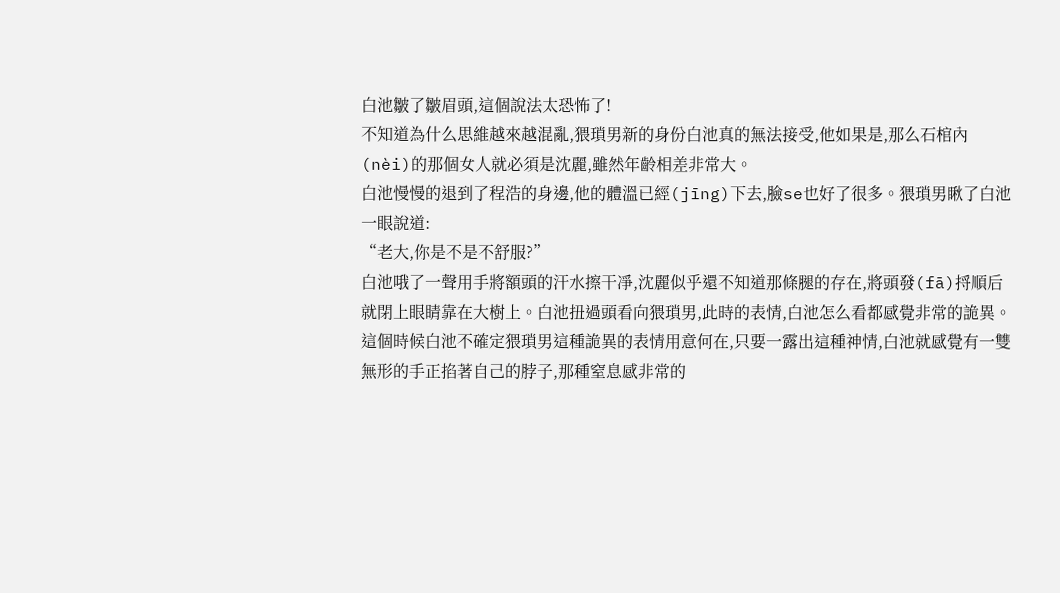白池皺了皺眉頭,這個說法太恐怖了!
不知道為什么思維越來越混亂,猥瑣男新的身份白池真的無法接受,他如果是,那么石棺內(nèi)的那個女人就必須是沈麗,雖然年齡相差非常大。
白池慢慢的退到了程浩的身邊,他的體溫已經(jīng)下去,臉se也好了很多。猥瑣男瞅了白池一眼說道:
“老大,你是不是不舒服?”
白池哦了一聲用手將額頭的汗水擦干凈,沈麗似乎還不知道那條腿的存在,將頭發(fā)捋順后就閉上眼睛靠在大樹上。白池扭過頭看向猥瑣男,此時的表情,白池怎么看都感覺非常的詭異。
這個時候白池不確定猥瑣男這種詭異的表情用意何在,只要一露出這種神情,白池就感覺有一雙無形的手正掐著自己的脖子,那種窒息感非常的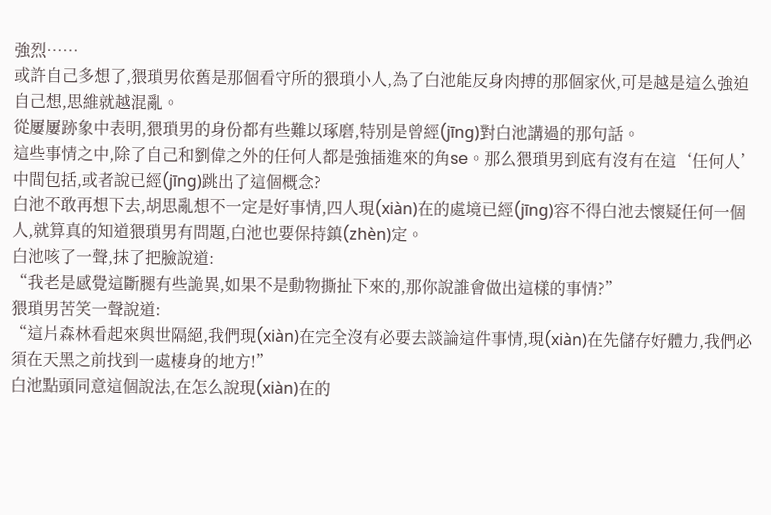強烈……
或許自己多想了,猥瑣男依舊是那個看守所的猥瑣小人,為了白池能反身肉搏的那個家伙,可是越是這么強迫自己想,思維就越混亂。
從屢屢跡象中表明,猥瑣男的身份都有些難以琢磨,特別是曾經(jīng)對白池講過的那句話。
這些事情之中,除了自己和劉偉之外的任何人都是強插進來的角se。那么猥瑣男到底有沒有在這‘任何人’中間包括,或者說已經(jīng)跳出了這個概念?
白池不敢再想下去,胡思亂想不一定是好事情,四人現(xiàn)在的處境已經(jīng)容不得白池去懷疑任何一個人,就算真的知道猥瑣男有問題,白池也要保持鎮(zhèn)定。
白池咳了一聲,抹了把臉說道:
“我老是感覺這斷腿有些詭異,如果不是動物撕扯下來的,那你說誰會做出這樣的事情?”
猥瑣男苦笑一聲說道:
“這片森林看起來與世隔絕,我們現(xiàn)在完全沒有必要去談論這件事情,現(xiàn)在先儲存好體力,我們必須在天黑之前找到一處棲身的地方!”
白池點頭同意這個說法,在怎么說現(xiàn)在的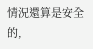情況還算是安全的,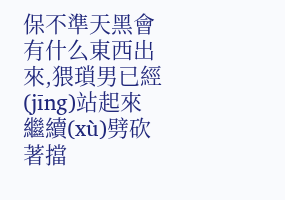保不準天黑會有什么東西出來,猥瑣男已經(jīng)站起來繼續(xù)劈砍著擋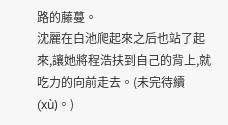路的藤蔓。
沈麗在白池爬起來之后也站了起來,讓她將程浩扶到自己的背上,就吃力的向前走去。(未完待續(xù)。)